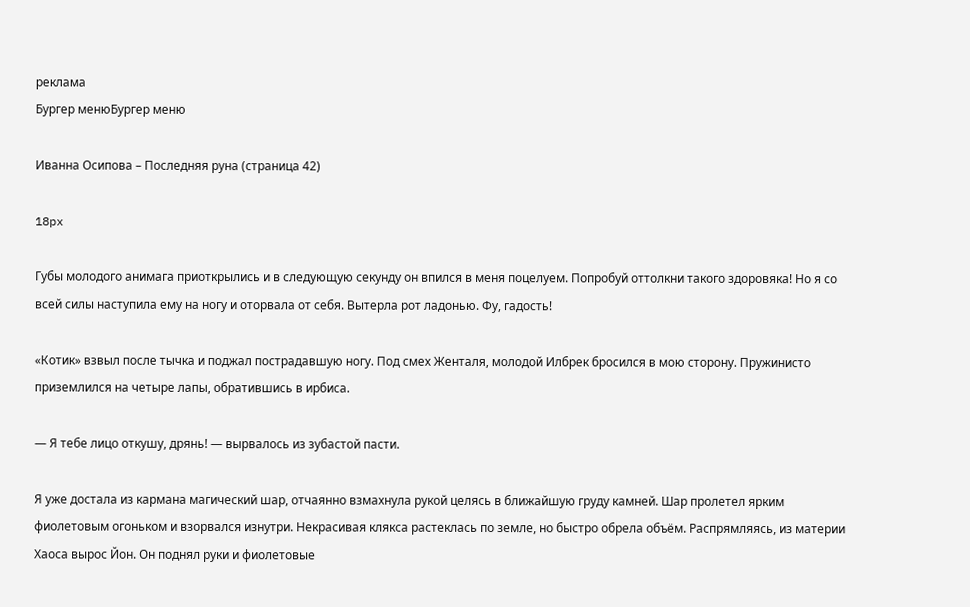реклама
Бургер менюБургер меню

Иванна Осипова – Последняя руна (страница 42)

18px

Губы молодого анимага приоткрылись и в следующую секунду он впился в меня поцелуем. Попробуй оттолкни такого здоровяка! Но я со всей силы наступила ему на ногу и оторвала от себя. Вытерла рот ладонью. Фу, гадость!

«Котик» взвыл после тычка и поджал пострадавшую ногу. Под смех Женталя, молодой Илбрек бросился в мою сторону. Пружинисто приземлился на четыре лапы, обратившись в ирбиса.

— Я тебе лицо откушу, дрянь! — вырвалось из зубастой пасти.

Я уже достала из кармана магический шар, отчаянно взмахнула рукой целясь в ближайшую груду камней. Шар пролетел ярким фиолетовым огоньком и взорвался изнутри. Некрасивая клякса растеклась по земле, но быстро обрела объём. Распрямляясь, из материи Хаоса вырос Йон. Он поднял руки и фиолетовые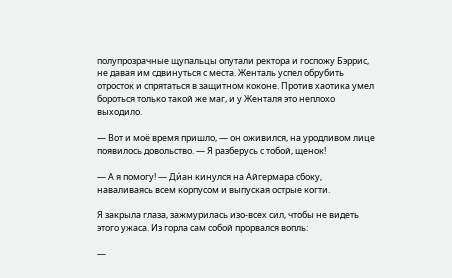полупрозрачные щупальцы опутали ректора и госпожу Бэррис, не давая им сдвинуться с места. Женталь успел обрубить отросток и спрятаться в защитном коконе. Против хаотика умел бороться только такой же маг, и у Женталя это неплохо выходило.

— Вот и моё время пришло, — он оживился, на уродливом лице появилось довольство. — Я разберусь с тобой, щенок!

— А я помогу! — Ди́ан кинулся на Айгермара сбоку, наваливаясь всем корпусом и выпуская острые когти.

Я закрыла глаза, зажмурилась изо-всех сил, чтобы не видеть этого ужаса. Из горла сам собой прорвался вопль:

—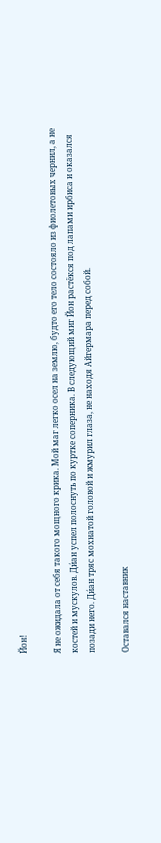Йон!

Я не ожидала от себя такого мощного крика. Мой маг легко осел на землю, будто его тело состояло из фиолетовых чернил, а не костей и мускулов. Ди́ан успел полоснуть по куртке соперника. В следующий миг Йон растёкся под лапами ирбиса и оказался позади него. Ди́ан тряс мохнатой головой и жмурил глаза, не находя Айгермара перед собой.

Оставался наставник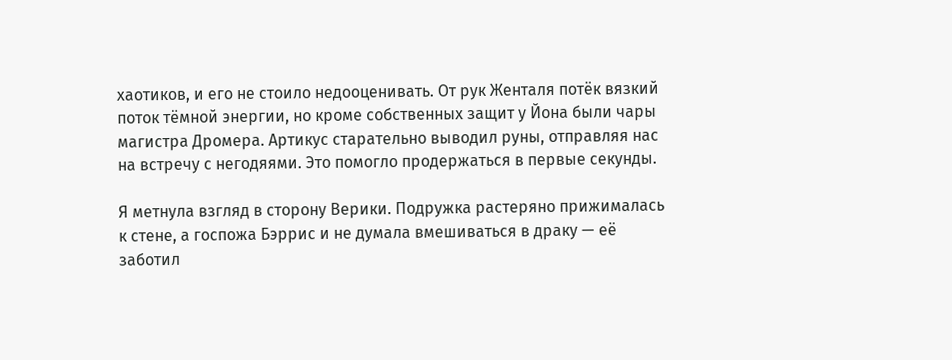хаотиков, и его не стоило недооценивать. От рук Женталя потёк вязкий поток тёмной энергии, но кроме собственных защит у Йона были чары магистра Дромера. Артикус старательно выводил руны, отправляя нас на встречу с негодяями. Это помогло продержаться в первые секунды.

Я метнула взгляд в сторону Верики. Подружка растеряно прижималась к стене, а госпожа Бэррис и не думала вмешиваться в драку — её заботил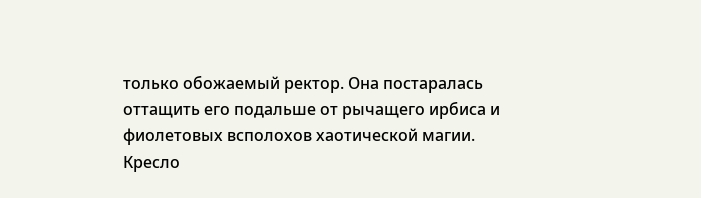только обожаемый ректор. Она постаралась оттащить его подальше от рычащего ирбиса и фиолетовых всполохов хаотической магии. Кресло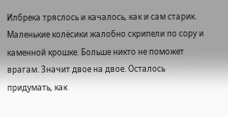Илбрека тряслось и качалось, как и сам старик. Маленькие колёсики жалобно скрипели по сору и каменной крошке. Больше никто не поможет врагам. Значит двое на двое. Осталось придумать, как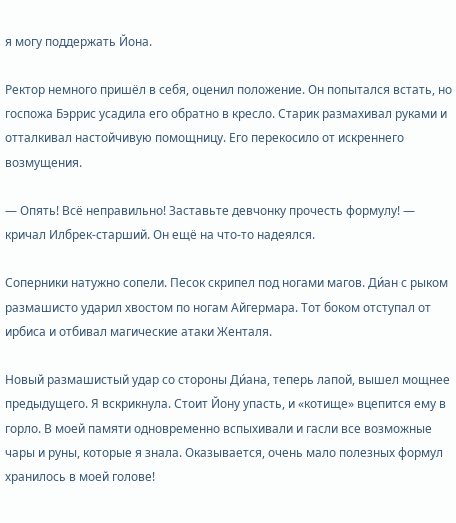я могу поддержать Йона.

Ректор немного пришёл в себя, оценил положение. Он попытался встать, но госпожа Бэррис усадила его обратно в кресло. Старик размахивал руками и отталкивал настойчивую помощницу. Его перекосило от искреннего возмущения.

— Опять! Всё неправильно! Заставьте девчонку прочесть формулу! — кричал Илбрек-старший. Он ещё на что-то надеялся.

Соперники натужно сопели. Песок скрипел под ногами магов. Ди́ан с рыком размашисто ударил хвостом по ногам Айгермара. Тот боком отступал от ирбиса и отбивал магические атаки Женталя.

Новый размашистый удар со стороны Ди́ана, теперь лапой, вышел мощнее предыдущего. Я вскрикнула. Стоит Йону упасть, и «котище» вцепится ему в горло. В моей памяти одновременно вспыхивали и гасли все возможные чары и руны, которые я знала. Оказывается, очень мало полезных формул хранилось в моей голове!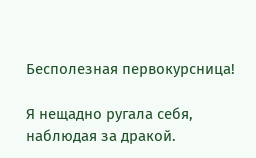Бесполезная первокурсница!

Я нещадно ругала себя, наблюдая за дракой.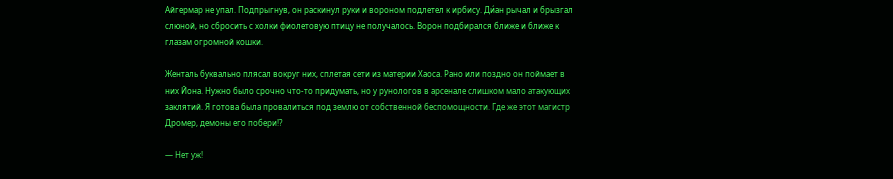Айгермар не упал. Подпрыгнув, он раскинул руки и вороном подлетел к ирбису. Ди́ан рычал и брызгал слюной, но сбросить с холки фиолетовую птицу не получалось. Ворон подбирался ближе и ближе к глазам огромной кошки.

Женталь буквально плясал вокруг них, сплетая сети из материи Хаоса. Рано или поздно он поймает в них Йона. Нужно было срочно что-то придумать, но у рунологов в арсенале слишком мало атакующих заклятий. Я готова была провалиться под землю от собственной беспомощности. Где же этот магистр Дромер, демоны его побери!?

— Нет уж!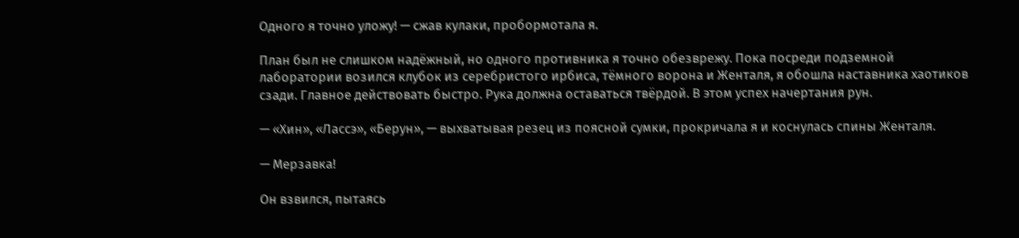Одного я точно уложу! — сжав кулаки, пробормотала я.

План был не слишком надёжный, но одного противника я точно обезврежу. Пока посреди подземной лаборатории возился клубок из серебристого ирбиса, тёмного ворона и Женталя, я обошла наставника хаотиков сзади. Главное действовать быстро. Рука должна оставаться твёрдой. В этом успех начертания рун.

— «Хин», «Лассэ», «Берун», — выхватывая резец из поясной сумки, прокричала я и коснулась спины Женталя.

— Мерзавка!

Он взвился, пытаясь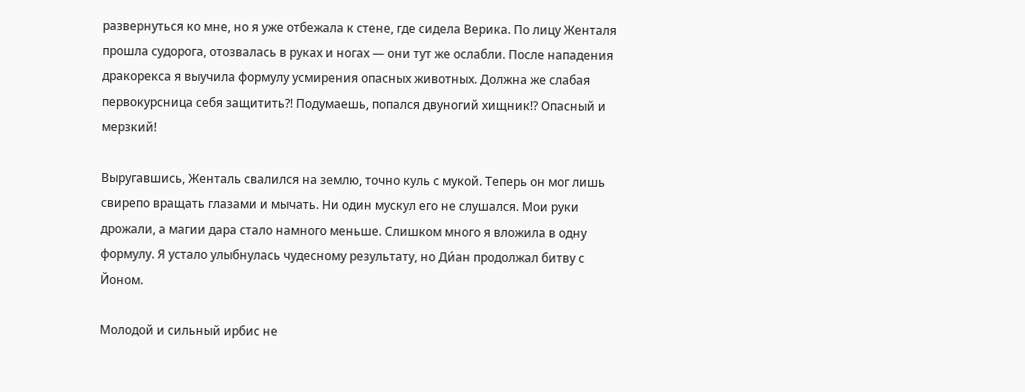развернуться ко мне, но я уже отбежала к стене, где сидела Верика. По лицу Женталя прошла судорога, отозвалась в руках и ногах — они тут же ослабли. После нападения дракорекса я выучила формулу усмирения опасных животных. Должна же слабая первокурсница себя защитить?! Подумаешь, попался двуногий хищник!? Опасный и мерзкий!

Выругавшись, Женталь свалился на землю, точно куль с мукой. Теперь он мог лишь свирепо вращать глазами и мычать. Ни один мускул его не слушался. Мои руки дрожали, а магии дара стало намного меньше. Слишком много я вложила в одну формулу. Я устало улыбнулась чудесному результату, но Ди́ан продолжал битву с Йоном.

Молодой и сильный ирбис не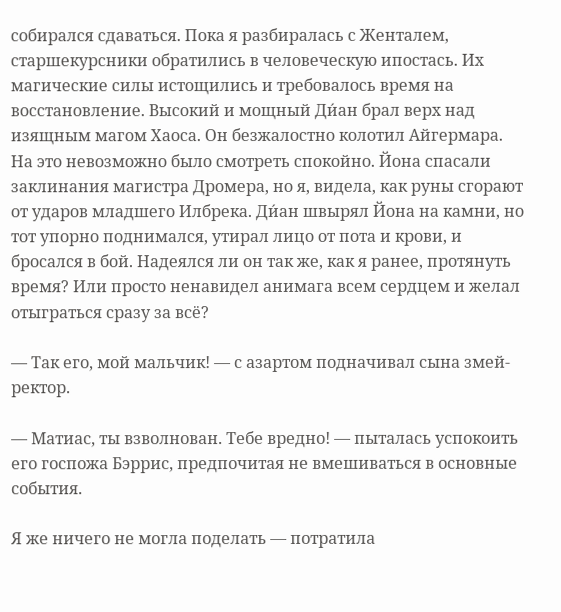собирался сдаваться. Пока я разбиралась с Женталем, старшекурсники обратились в человеческую ипостась. Их магические силы истощились и требовалось время на восстановление. Высокий и мощный Ди́ан брал верх над изящным магом Хаоса. Он безжалостно колотил Айгермара. На это невозможно было смотреть спокойно. Йона спасали заклинания магистра Дромера, но я, видела, как руны сгорают от ударов младшего Илбрека. Ди́ан швырял Йона на камни, но тот упорно поднимался, утирал лицо от пота и крови, и бросался в бой. Надеялся ли он так же, как я ранее, протянуть время? Или просто ненавидел анимага всем сердцем и желал отыграться сразу за всё?

— Так его, мой мальчик! — с азартом подначивал сына змей-ректор.

— Матиас, ты взволнован. Тебе вредно! — пыталась успокоить его госпожа Бэррис, предпочитая не вмешиваться в основные события.

Я же ничего не могла поделать — потратила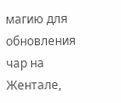магию для обновления чар на Жентале,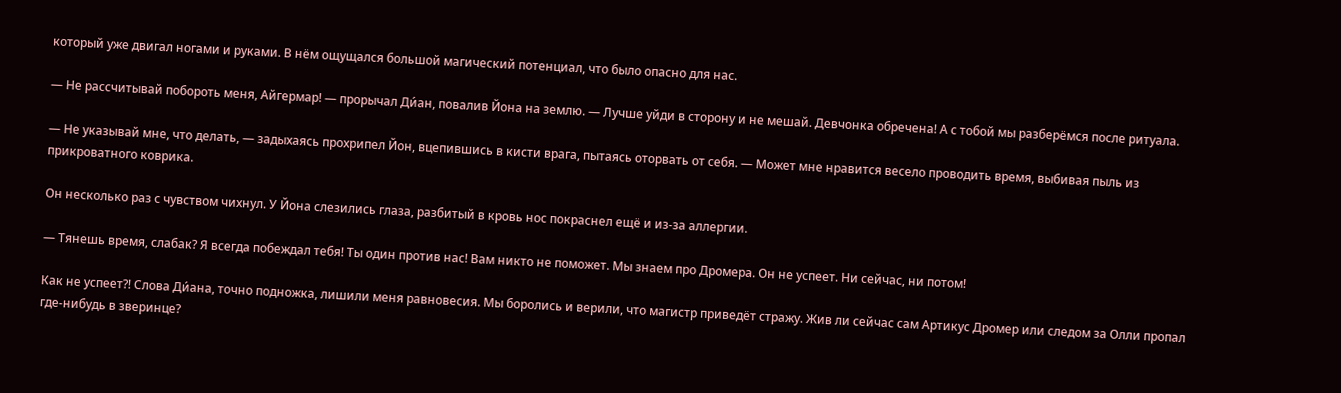который уже двигал ногами и руками. В нём ощущался большой магический потенциал, что было опасно для нас.

— Не рассчитывай побороть меня, Айгермар! — прорычал Ди́ан, повалив Йона на землю. — Лучше уйди в сторону и не мешай. Девчонка обречена! А с тобой мы разберёмся после ритуала.

— Не указывай мне, что делать, — задыхаясь прохрипел Йон, вцепившись в кисти врага, пытаясь оторвать от себя. — Может мне нравится весело проводить время, выбивая пыль из прикроватного коврика.

Он несколько раз с чувством чихнул. У Йона слезились глаза, разбитый в кровь нос покраснел ещё и из-за аллергии.

— Тянешь время, слабак? Я всегда побеждал тебя! Ты один против нас! Вам никто не поможет. Мы знаем про Дромера. Он не успеет. Ни сейчас, ни потом!

Как не успеет?! Слова Ди́ана, точно подножка, лишили меня равновесия. Мы боролись и верили, что магистр приведёт стражу. Жив ли сейчас сам Артикус Дромер или следом за Олли пропал где-нибудь в зверинце?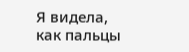Я видела, как пальцы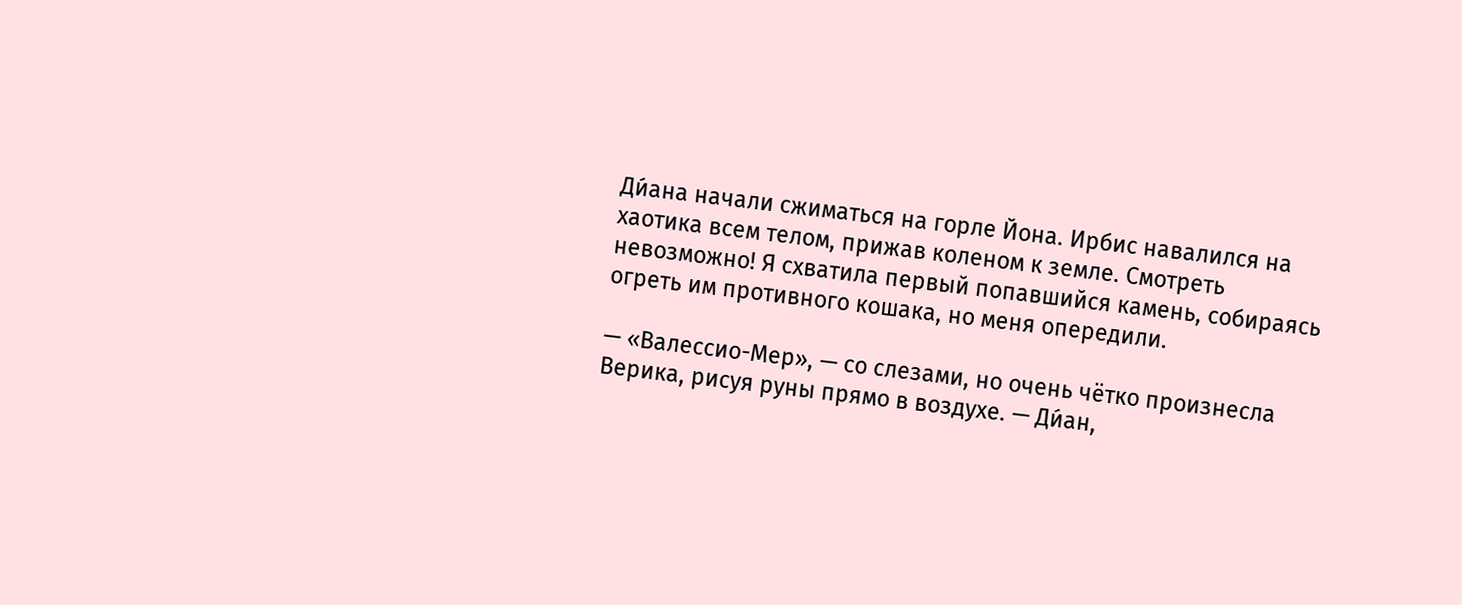Ди́ана начали сжиматься на горле Йона. Ирбис навалился на хаотика всем телом, прижав коленом к земле. Смотреть невозможно! Я схватила первый попавшийся камень, собираясь огреть им противного кошака, но меня опередили.

— «Валессио-Мер», — со слезами, но очень чётко произнесла Верика, рисуя руны прямо в воздухе. — Ди́ан,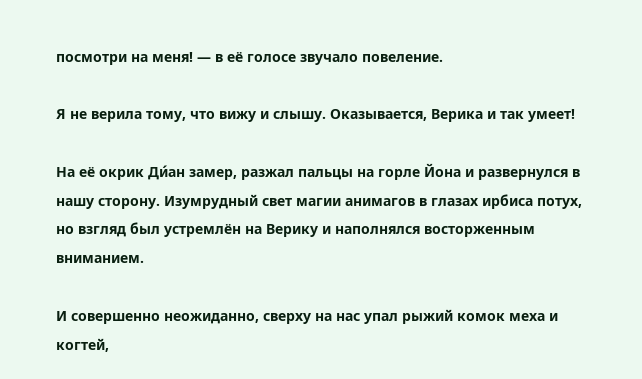посмотри на меня! — в её голосе звучало повеление.

Я не верила тому, что вижу и слышу. Оказывается, Верика и так умеет!

На её окрик Ди́ан замер, разжал пальцы на горле Йона и развернулся в нашу сторону. Изумрудный свет магии анимагов в глазах ирбиса потух, но взгляд был устремлён на Верику и наполнялся восторженным вниманием.

И совершенно неожиданно, сверху на нас упал рыжий комок меха и когтей,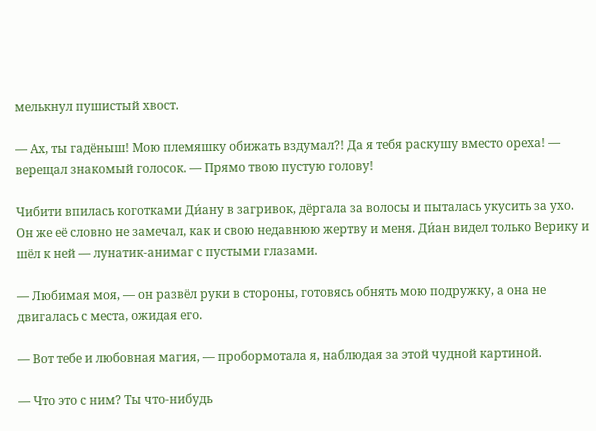мелькнул пушистый хвост.

— Ах, ты гадёныш! Мою племяшку обижать вздумал?! Да я тебя раскушу вместо ореха! — верещал знакомый голосок. — Прямо твою пустую голову!

Чибити впилась коготками Ди́ану в загривок, дёргала за волосы и пыталась укусить за ухо. Он же её словно не замечал, как и свою недавнюю жертву и меня. Ди́ан видел только Верику и шёл к ней — лунатик-анимаг с пустыми глазами.

— Любимая моя, — он развёл руки в стороны, готовясь обнять мою подружку, а она не двигалась с места, ожидая его.

— Вот тебе и любовная магия, — пробормотала я, наблюдая за этой чудной картиной.

— Что это с ним? Ты что-нибудь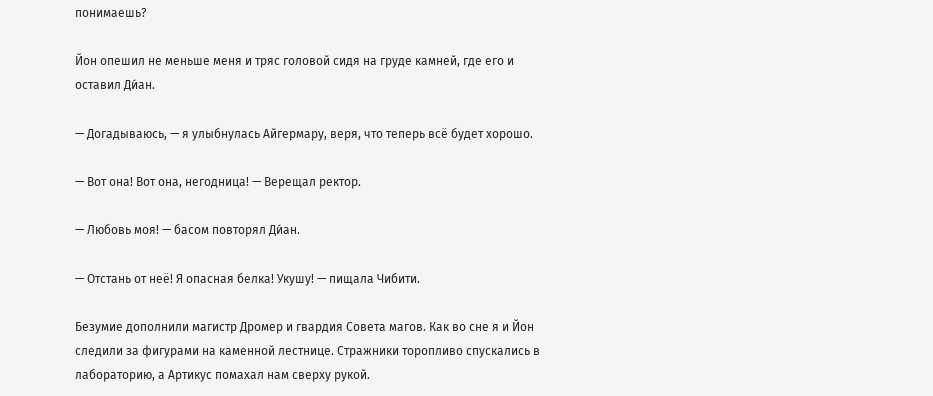понимаешь?

Йон опешил не меньше меня и тряс головой сидя на груде камней, где его и оставил Ди́ан.

— Догадываюсь, — я улыбнулась Айгермару, веря, что теперь всё будет хорошо.

— Вот она! Вот она, негодница! — Верещал ректор.

— Любовь моя! — басом повторял Ди́ан.

— Отстань от неё! Я опасная белка! Укушу! — пищала Чибити.

Безумие дополнили магистр Дромер и гвардия Совета магов. Как во сне я и Йон следили за фигурами на каменной лестнице. Стражники торопливо спускались в лабораторию, а Артикус помахал нам сверху рукой.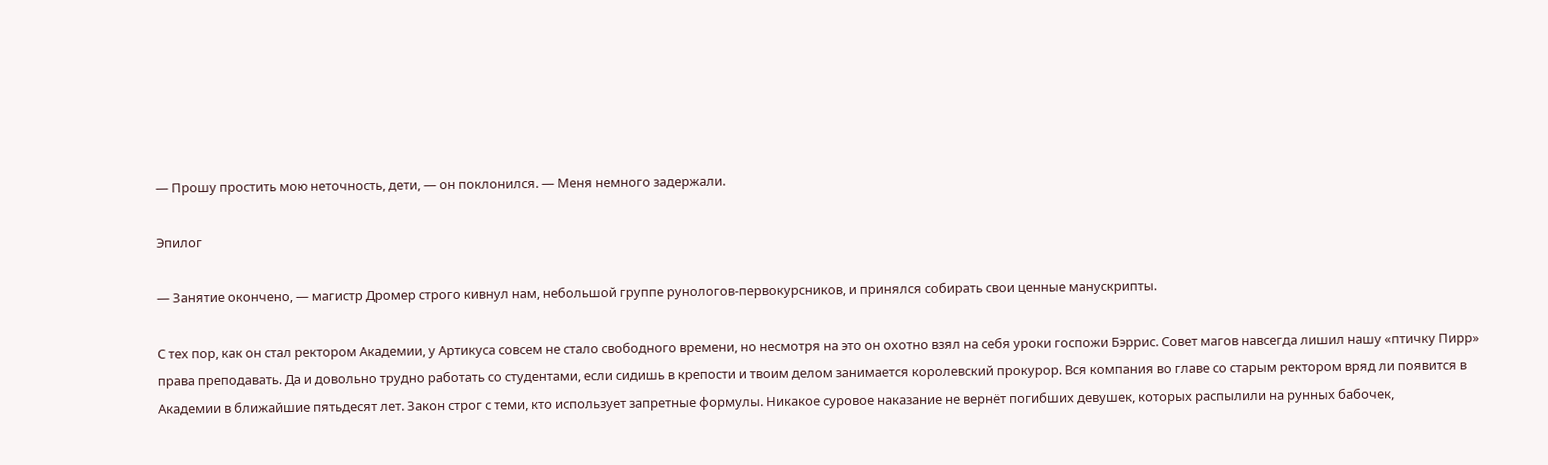— Прошу простить мою неточность, дети, — он поклонился. — Меня немного задержали.

Эпилог

— Занятие окончено, — магистр Дромер строго кивнул нам, небольшой группе рунологов-первокурсников, и принялся собирать свои ценные манускрипты.

С тех пор, как он стал ректором Академии, у Артикуса совсем не стало свободного времени, но несмотря на это он охотно взял на себя уроки госпожи Бэррис. Совет магов навсегда лишил нашу «птичку Пирр» права преподавать. Да и довольно трудно работать со студентами, если сидишь в крепости и твоим делом занимается королевский прокурор. Вся компания во главе со старым ректором вряд ли появится в Академии в ближайшие пятьдесят лет. Закон строг с теми, кто использует запретные формулы. Никакое суровое наказание не вернёт погибших девушек, которых распылили на рунных бабочек,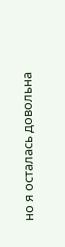но я осталась довольна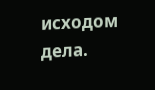исходом дела.